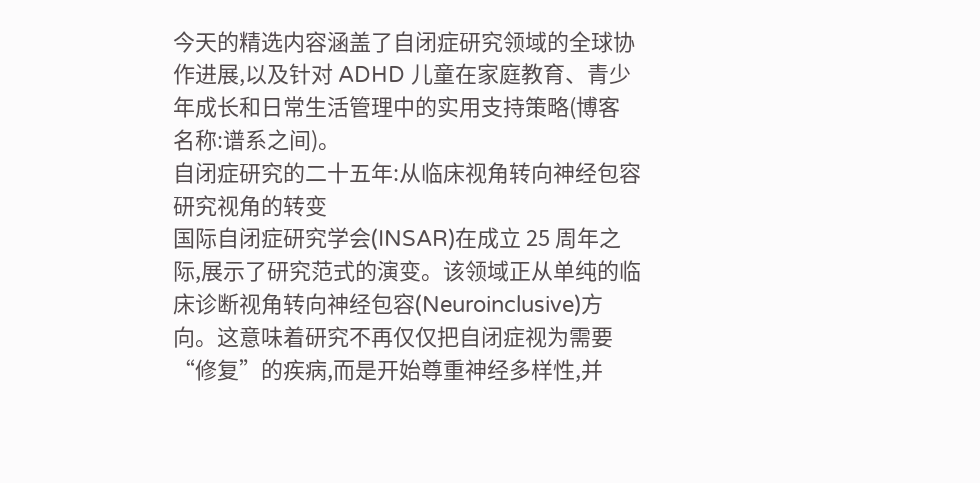今天的精选内容涵盖了自闭症研究领域的全球协作进展,以及针对 ADHD 儿童在家庭教育、青少年成长和日常生活管理中的实用支持策略(博客名称:谱系之间)。
自闭症研究的二十五年:从临床视角转向神经包容
研究视角的转变
国际自闭症研究学会(INSAR)在成立 25 周年之际,展示了研究范式的演变。该领域正从单纯的临床诊断视角转向神经包容(Neuroinclusive)方向。这意味着研究不再仅仅把自闭症视为需要“修复”的疾病,而是开始尊重神经多样性,并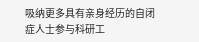吸纳更多具有亲身经历的自闭症人士参与科研工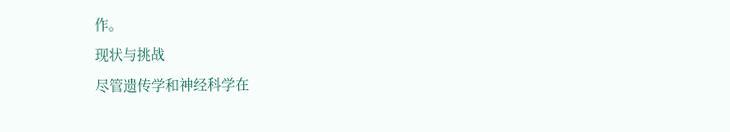作。
现状与挑战
尽管遗传学和神经科学在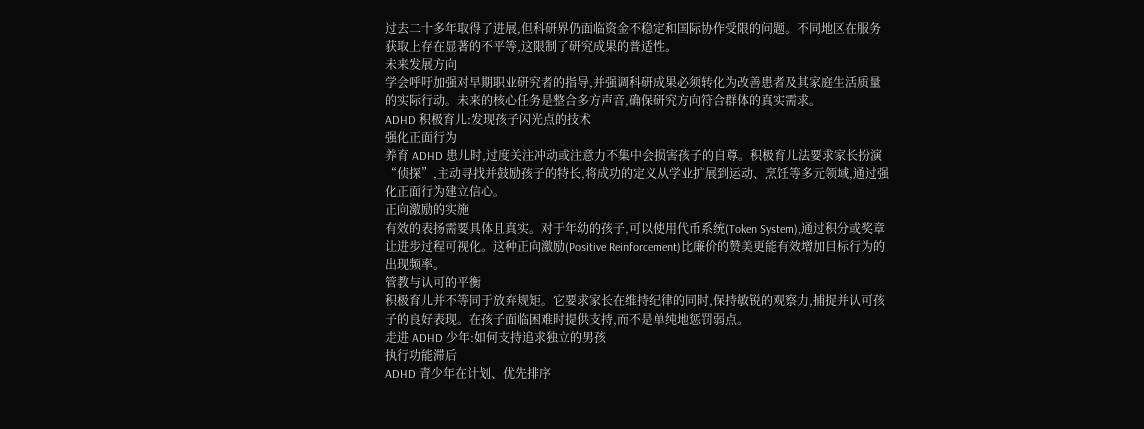过去二十多年取得了进展,但科研界仍面临资金不稳定和国际协作受限的问题。不同地区在服务获取上存在显著的不平等,这限制了研究成果的普适性。
未来发展方向
学会呼吁加强对早期职业研究者的指导,并强调科研成果必须转化为改善患者及其家庭生活质量的实际行动。未来的核心任务是整合多方声音,确保研究方向符合群体的真实需求。
ADHD 积极育儿:发现孩子闪光点的技术
强化正面行为
养育 ADHD 患儿时,过度关注冲动或注意力不集中会损害孩子的自尊。积极育儿法要求家长扮演“侦探”,主动寻找并鼓励孩子的特长,将成功的定义从学业扩展到运动、烹饪等多元领域,通过强化正面行为建立信心。
正向激励的实施
有效的表扬需要具体且真实。对于年幼的孩子,可以使用代币系统(Token System),通过积分或奖章让进步过程可视化。这种正向激励(Positive Reinforcement)比廉价的赞美更能有效增加目标行为的出现频率。
管教与认可的平衡
积极育儿并不等同于放弃规矩。它要求家长在维持纪律的同时,保持敏锐的观察力,捕捉并认可孩子的良好表现。在孩子面临困难时提供支持,而不是单纯地惩罚弱点。
走进 ADHD 少年:如何支持追求独立的男孩
执行功能滞后
ADHD 青少年在计划、优先排序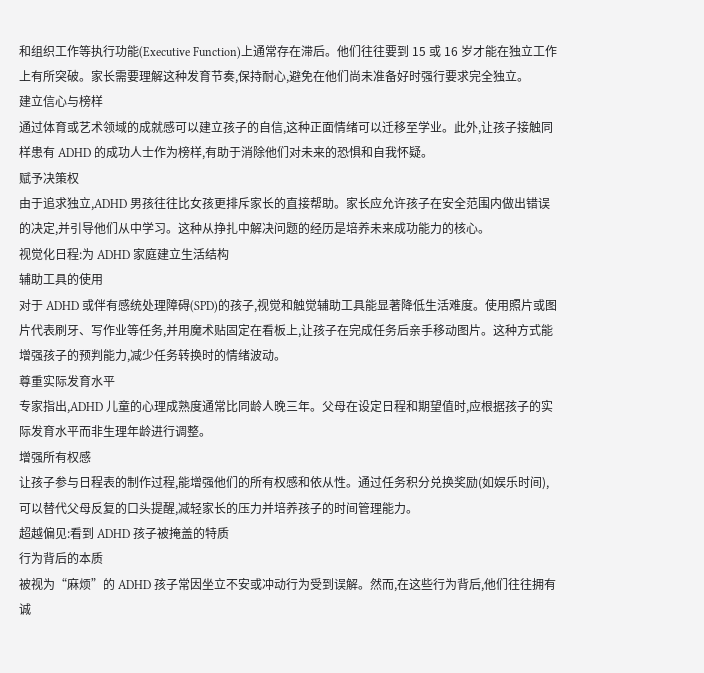和组织工作等执行功能(Executive Function)上通常存在滞后。他们往往要到 15 或 16 岁才能在独立工作上有所突破。家长需要理解这种发育节奏,保持耐心,避免在他们尚未准备好时强行要求完全独立。
建立信心与榜样
通过体育或艺术领域的成就感可以建立孩子的自信,这种正面情绪可以迁移至学业。此外,让孩子接触同样患有 ADHD 的成功人士作为榜样,有助于消除他们对未来的恐惧和自我怀疑。
赋予决策权
由于追求独立,ADHD 男孩往往比女孩更排斥家长的直接帮助。家长应允许孩子在安全范围内做出错误的决定,并引导他们从中学习。这种从挣扎中解决问题的经历是培养未来成功能力的核心。
视觉化日程:为 ADHD 家庭建立生活结构
辅助工具的使用
对于 ADHD 或伴有感统处理障碍(SPD)的孩子,视觉和触觉辅助工具能显著降低生活难度。使用照片或图片代表刷牙、写作业等任务,并用魔术贴固定在看板上,让孩子在完成任务后亲手移动图片。这种方式能增强孩子的预判能力,减少任务转换时的情绪波动。
尊重实际发育水平
专家指出,ADHD 儿童的心理成熟度通常比同龄人晚三年。父母在设定日程和期望值时,应根据孩子的实际发育水平而非生理年龄进行调整。
增强所有权感
让孩子参与日程表的制作过程,能增强他们的所有权感和依从性。通过任务积分兑换奖励(如娱乐时间),可以替代父母反复的口头提醒,减轻家长的压力并培养孩子的时间管理能力。
超越偏见:看到 ADHD 孩子被掩盖的特质
行为背后的本质
被视为“麻烦”的 ADHD 孩子常因坐立不安或冲动行为受到误解。然而,在这些行为背后,他们往往拥有诚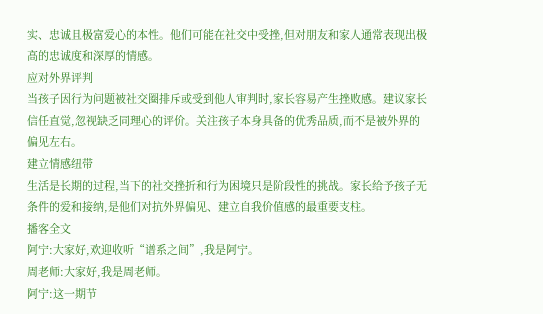实、忠诚且极富爱心的本性。他们可能在社交中受挫,但对朋友和家人通常表现出极高的忠诚度和深厚的情感。
应对外界评判
当孩子因行为问题被社交圈排斥或受到他人审判时,家长容易产生挫败感。建议家长信任直觉,忽视缺乏同理心的评价。关注孩子本身具备的优秀品质,而不是被外界的偏见左右。
建立情感纽带
生活是长期的过程,当下的社交挫折和行为困境只是阶段性的挑战。家长给予孩子无条件的爱和接纳,是他们对抗外界偏见、建立自我价值感的最重要支柱。
播客全文
阿宁:大家好,欢迎收听“谱系之间”,我是阿宁。
周老师:大家好,我是周老师。
阿宁:这一期节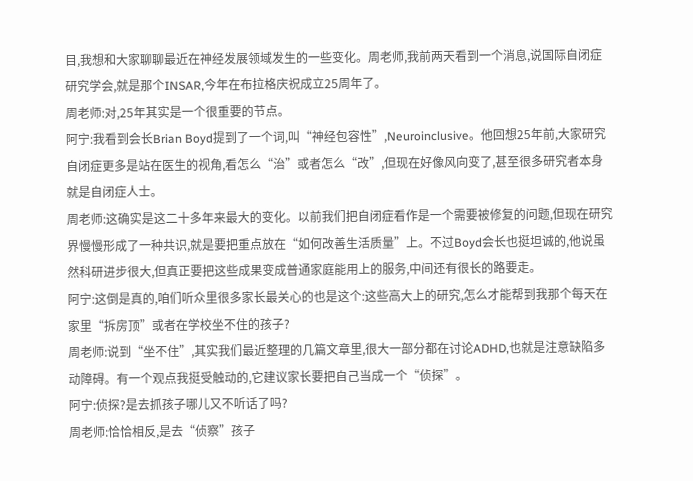目,我想和大家聊聊最近在神经发展领域发生的一些变化。周老师,我前两天看到一个消息,说国际自闭症研究学会,就是那个INSAR,今年在布拉格庆祝成立25周年了。
周老师:对,25年其实是一个很重要的节点。
阿宁:我看到会长Brian Boyd提到了一个词,叫“神经包容性”,Neuroinclusive。他回想25年前,大家研究自闭症更多是站在医生的视角,看怎么“治”或者怎么“改”,但现在好像风向变了,甚至很多研究者本身就是自闭症人士。
周老师:这确实是这二十多年来最大的变化。以前我们把自闭症看作是一个需要被修复的问题,但现在研究界慢慢形成了一种共识,就是要把重点放在“如何改善生活质量”上。不过Boyd会长也挺坦诚的,他说虽然科研进步很大,但真正要把这些成果变成普通家庭能用上的服务,中间还有很长的路要走。
阿宁:这倒是真的,咱们听众里很多家长最关心的也是这个:这些高大上的研究,怎么才能帮到我那个每天在家里“拆房顶”或者在学校坐不住的孩子?
周老师:说到“坐不住”,其实我们最近整理的几篇文章里,很大一部分都在讨论ADHD,也就是注意缺陷多动障碍。有一个观点我挺受触动的,它建议家长要把自己当成一个“侦探”。
阿宁:侦探?是去抓孩子哪儿又不听话了吗?
周老师:恰恰相反,是去“侦察”孩子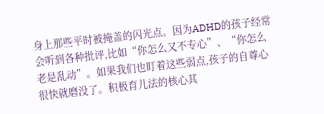身上那些平时被掩盖的闪光点。因为ADHD的孩子经常会听到各种批评,比如“你怎么又不专心”、“你怎么老是乱动”。如果我们也盯着这些弱点,孩子的自尊心很快就磨没了。积极育儿法的核心其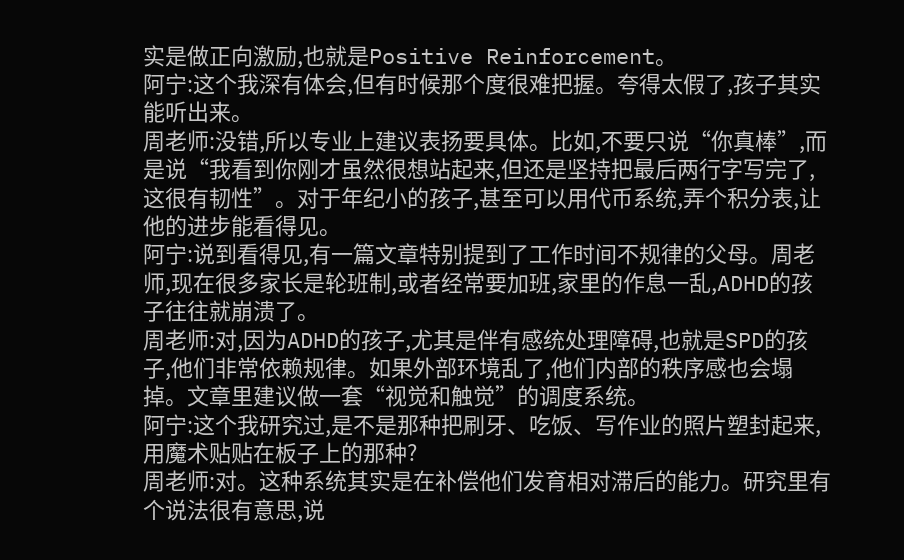实是做正向激励,也就是Positive Reinforcement。
阿宁:这个我深有体会,但有时候那个度很难把握。夸得太假了,孩子其实能听出来。
周老师:没错,所以专业上建议表扬要具体。比如,不要只说“你真棒”,而是说“我看到你刚才虽然很想站起来,但还是坚持把最后两行字写完了,这很有韧性”。对于年纪小的孩子,甚至可以用代币系统,弄个积分表,让他的进步能看得见。
阿宁:说到看得见,有一篇文章特别提到了工作时间不规律的父母。周老师,现在很多家长是轮班制,或者经常要加班,家里的作息一乱,ADHD的孩子往往就崩溃了。
周老师:对,因为ADHD的孩子,尤其是伴有感统处理障碍,也就是SPD的孩子,他们非常依赖规律。如果外部环境乱了,他们内部的秩序感也会塌掉。文章里建议做一套“视觉和触觉”的调度系统。
阿宁:这个我研究过,是不是那种把刷牙、吃饭、写作业的照片塑封起来,用魔术贴贴在板子上的那种?
周老师:对。这种系统其实是在补偿他们发育相对滞后的能力。研究里有个说法很有意思,说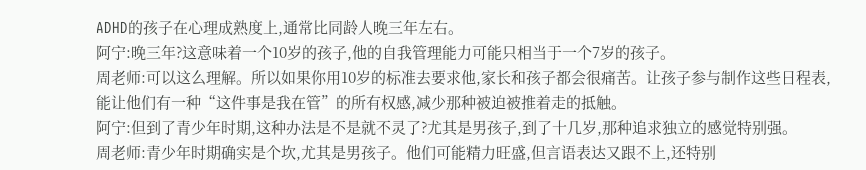ADHD的孩子在心理成熟度上,通常比同龄人晚三年左右。
阿宁:晚三年?这意味着一个10岁的孩子,他的自我管理能力可能只相当于一个7岁的孩子。
周老师:可以这么理解。所以如果你用10岁的标准去要求他,家长和孩子都会很痛苦。让孩子参与制作这些日程表,能让他们有一种“这件事是我在管”的所有权感,减少那种被迫被推着走的抵触。
阿宁:但到了青少年时期,这种办法是不是就不灵了?尤其是男孩子,到了十几岁,那种追求独立的感觉特别强。
周老师:青少年时期确实是个坎,尤其是男孩子。他们可能精力旺盛,但言语表达又跟不上,还特别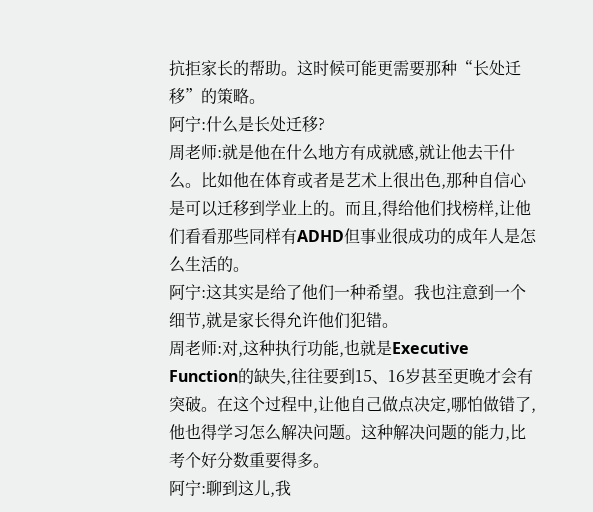抗拒家长的帮助。这时候可能更需要那种“长处迁移”的策略。
阿宁:什么是长处迁移?
周老师:就是他在什么地方有成就感,就让他去干什么。比如他在体育或者是艺术上很出色,那种自信心是可以迁移到学业上的。而且,得给他们找榜样,让他们看看那些同样有ADHD但事业很成功的成年人是怎么生活的。
阿宁:这其实是给了他们一种希望。我也注意到一个细节,就是家长得允许他们犯错。
周老师:对,这种执行功能,也就是Executive Function的缺失,往往要到15、16岁甚至更晚才会有突破。在这个过程中,让他自己做点决定,哪怕做错了,他也得学习怎么解决问题。这种解决问题的能力,比考个好分数重要得多。
阿宁:聊到这儿,我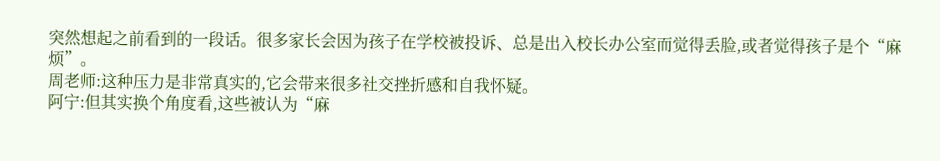突然想起之前看到的一段话。很多家长会因为孩子在学校被投诉、总是出入校长办公室而觉得丢脸,或者觉得孩子是个“麻烦”。
周老师:这种压力是非常真实的,它会带来很多社交挫折感和自我怀疑。
阿宁:但其实换个角度看,这些被认为“麻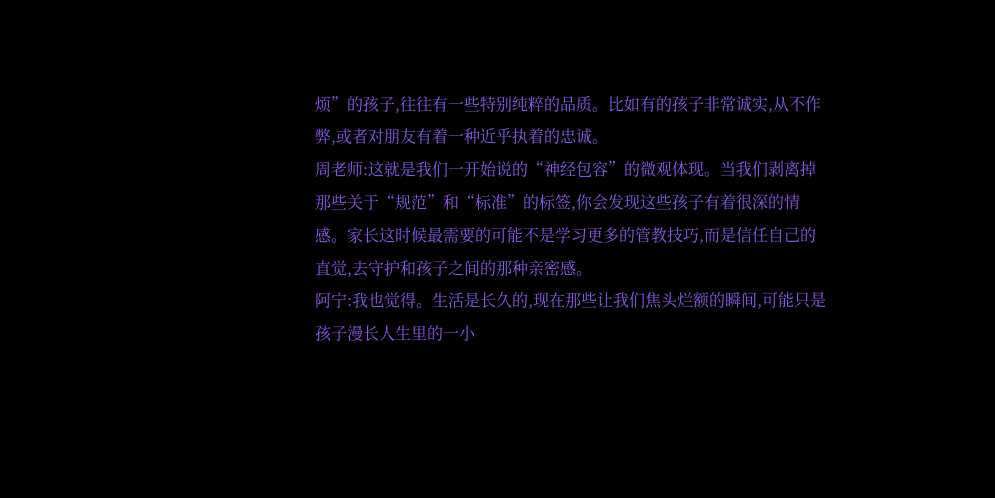烦”的孩子,往往有一些特别纯粹的品质。比如有的孩子非常诚实,从不作弊,或者对朋友有着一种近乎执着的忠诚。
周老师:这就是我们一开始说的“神经包容”的微观体现。当我们剥离掉那些关于“规范”和“标准”的标签,你会发现这些孩子有着很深的情感。家长这时候最需要的可能不是学习更多的管教技巧,而是信任自己的直觉,去守护和孩子之间的那种亲密感。
阿宁:我也觉得。生活是长久的,现在那些让我们焦头烂额的瞬间,可能只是孩子漫长人生里的一小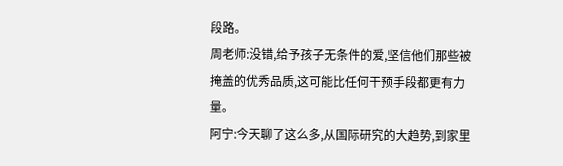段路。
周老师:没错,给予孩子无条件的爱,坚信他们那些被掩盖的优秀品质,这可能比任何干预手段都更有力量。
阿宁:今天聊了这么多,从国际研究的大趋势,到家里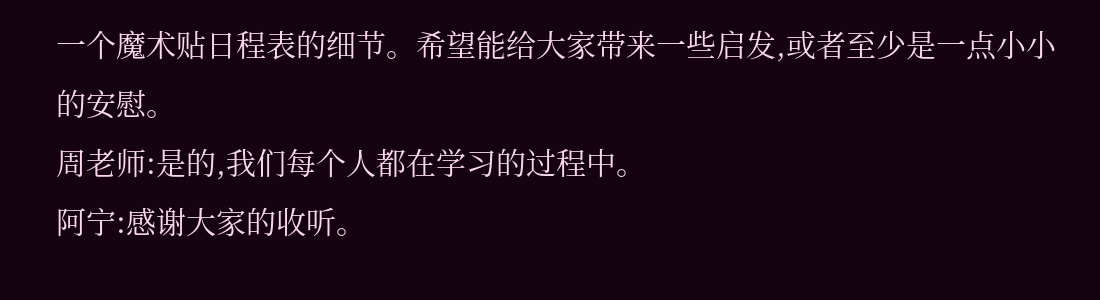一个魔术贴日程表的细节。希望能给大家带来一些启发,或者至少是一点小小的安慰。
周老师:是的,我们每个人都在学习的过程中。
阿宁:感谢大家的收听。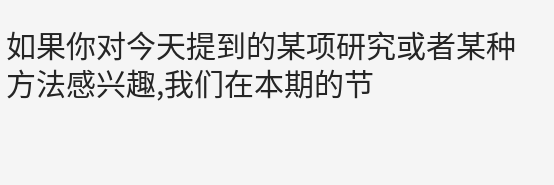如果你对今天提到的某项研究或者某种方法感兴趣,我们在本期的节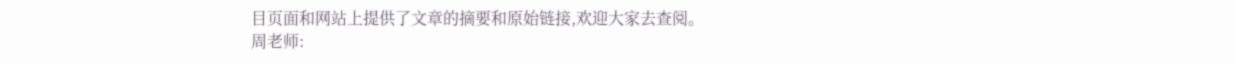目页面和网站上提供了文章的摘要和原始链接,欢迎大家去查阅。
周老师: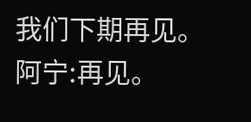我们下期再见。
阿宁:再见。